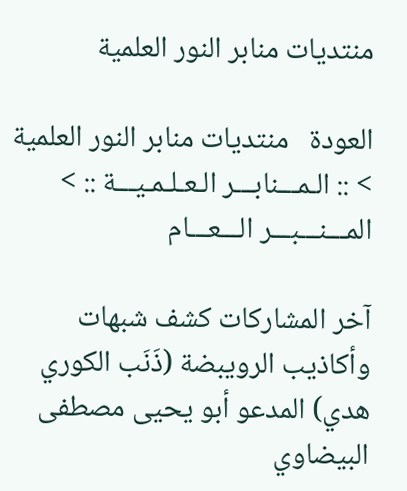منتديات منابر النور العلمية

العودة   منتديات منابر النور العلمية > :: الـمـــنابـــر الـعـلـمـيـــة :: > المـــنـــبـــر الـــعـــام

آخر المشاركات كشف شبهات وأكاذيب الرويبضة (ذَنَب الكوري هدي) المدعو أبو يحيى مصطفى البيضاوي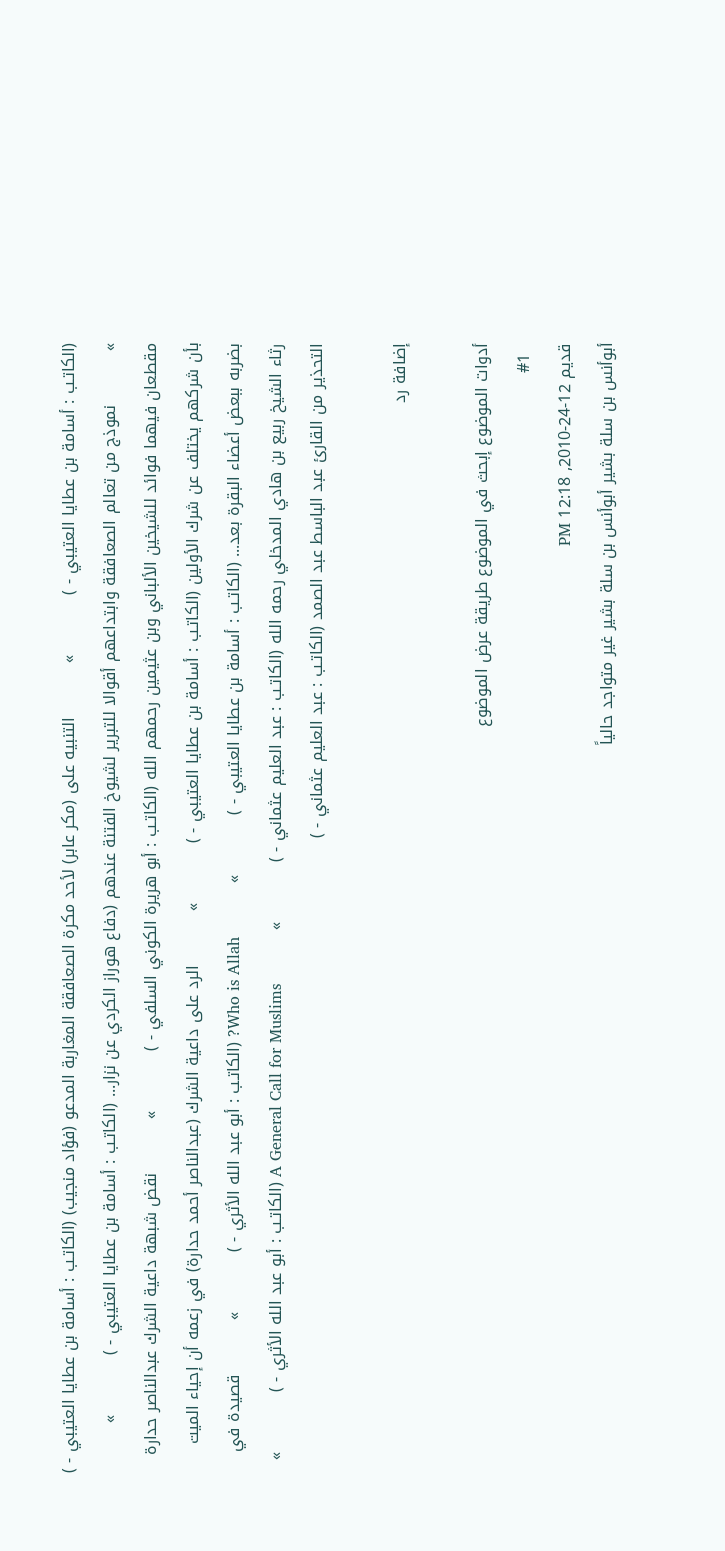(الكاتـب : أسامة بن عطايا العتيبي - )           »          التنبيه على (مكر عابر) لأحد مكرة الصعافقة المغاربة المدعو (فؤاد منجيب) (الكاتـب : أسامة بن عطايا العتيبي - )           »          نموذج من تعالم الصعافقة وابتداعهم أقوالا للتبرير لشيوخ الفتنة عندهم (دفاع هوراز الكردي عن نزار... (الكاتـب : أسامة بن عطايا العتيبي - )           »          مقطعان فيهما فوائد للشيخين الألباني وبن عثيمين رحمهم الله (الكاتـب : أبو هريرة الكوني السلفي - )           »          نقض شبهة داعية الشرك عبدالناصر حدارة بأن شركهم يختلف عن شرك الأولين (الكاتـب : أسامة بن عطايا العتيبي - )           »          الرد على داعية الشرك (عبدالناصر أحمد حدارة) في زعمه أن إحياء الميت بضربه ببعض أعضاء البقرة بعد... (الكاتـب : أسامة بن عطايا العتيبي - )           »          Who is Allah? (الكاتـب : أبو عبد الله الأثري - )           »          قصيدة في رثاء الشيخ ربيع بن هادي المدخلي رحمه الله (الكاتـب : عبد العليم عثماني - )           »          A General Call for Muslims (الكاتـب : أبو عبد الله الأثري - )           »          التحذير من القارئ عبد الباسط عبد الصمد (الكاتـب : عبد العليم عثماني - )

إضافة رد

أدوات الموضوع إبحث في الموضوع طريقة عرض الموضوع
  #1
قديم 12-24-2010, 12:18 PM
أبوأنس بن سلة بشير أبوأنس بن سلة بشير غير متواجد حالياً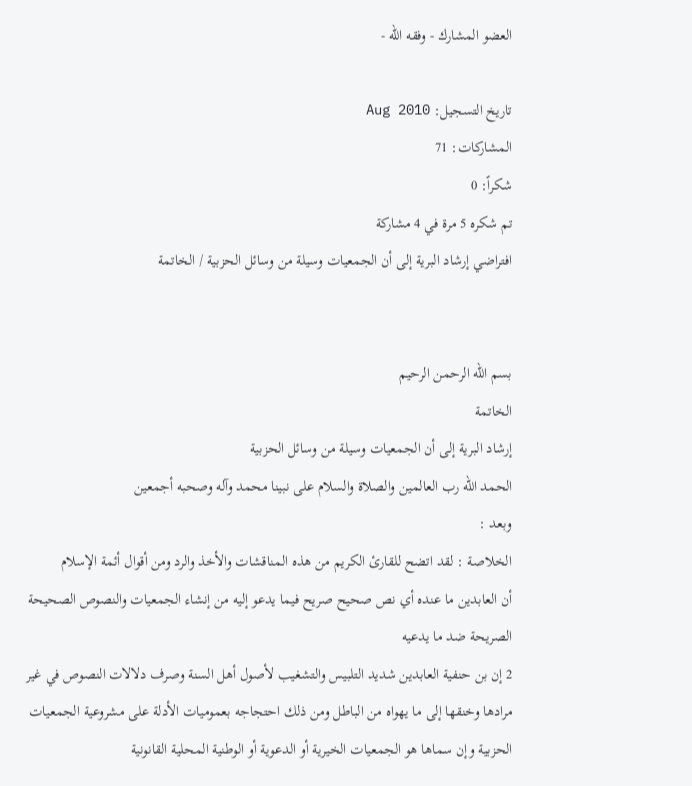العضو المشارك - وفقه الله -

تاريخ التسجيل: Aug 2010
المشاركات: 71
شكراً: 0
تم شكره 5 مرة في 4 مشاركة
افتراضي إرشاد البرية إلى أن الجمعيات وسيلة من وسائل الحزبية / الخاتمة


بسم الله الرحمن الرحيم
الخاتمة
إرشاد البرية إلى أن الجمعيات وسيلة من وسائل الحزبية
الحمد الله رب العالمين والصلاة والسلام على نبينا محمد وآله وصحبه أجمعين
وبعد :
الخلاصة : لقد اتضح للقارئ الكريم من هذه المناقشات والأخذ والرد ومن أقوال أئمة الإسلام
أن العابدين ما عنده أي نص صحيح صريح فيما يدعو إليه من إنشاء الجمعيات والنصوص الصحيحة الصريحة ضد ما يدعيه
2 إن بن حنفية العابدين شديد التلبيس والتشغيب لأصول أهل السنة وصرف دلالات النصوص في غير مرادها وخنقها إلى ما يهواه من الباطل ومن ذلك احتجاجه بعموميات الأدلة على مشروعية الجمعيات الحزبية وإن سماها هو الجمعيات الخيرية أو الدعوية أو الوطنية المحلية القانونية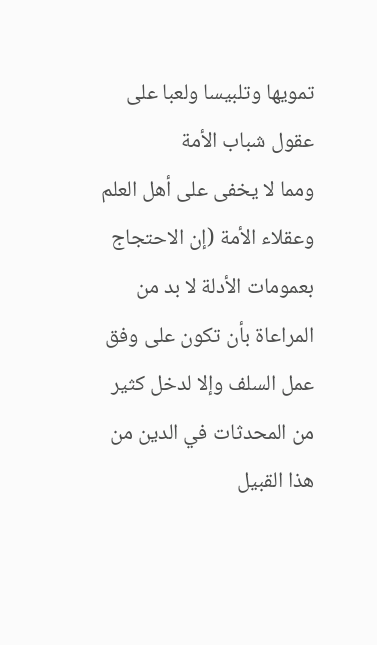تمويها وتلبيسا ولعبا على عقول شباب الأمة
ومما لا يخفى على أهل العلم وعقلاء الأمة (إن الاحتجاج بعمومات الأدلة لا بد من المراعاة بأن تكون على وفق عمل السلف وإلا لدخل كثير من المحدثات في الدين من هذا القبيل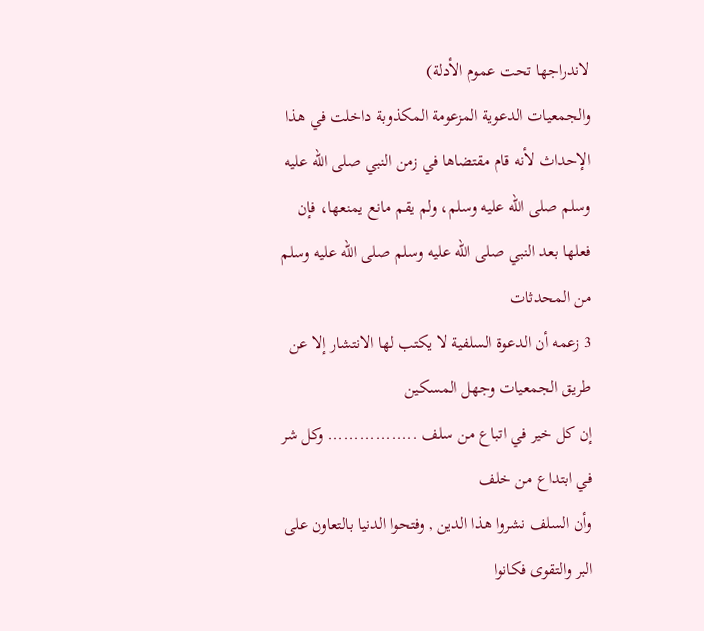لاندراجها تحت عموم الأدلة)
والجمعيات الدعوية المزعومة المكذوبة داخلت في هذا الإحداث لأنه قام مقتضاها في زمن النبي صلى الله عليه وسلم صلى الله عليه وسلم، ولم يقم مانع يمنعها، فإن فعلها بعد النبي صلى الله عليه وسلم صلى الله عليه وسلم من المحدثات
3 زعمه أن الدعوة السلفية لا يكتب لها الانتشار إلا عن طريق الجمعيات وجهل المسكين
إن كل خير في اتباع من سلف ................. وكل شر في ابتداع من خلف
وأن السلف نشروا هذا الدين , وفتحوا الدنيا بالتعاون على البر والتقوى فكانوا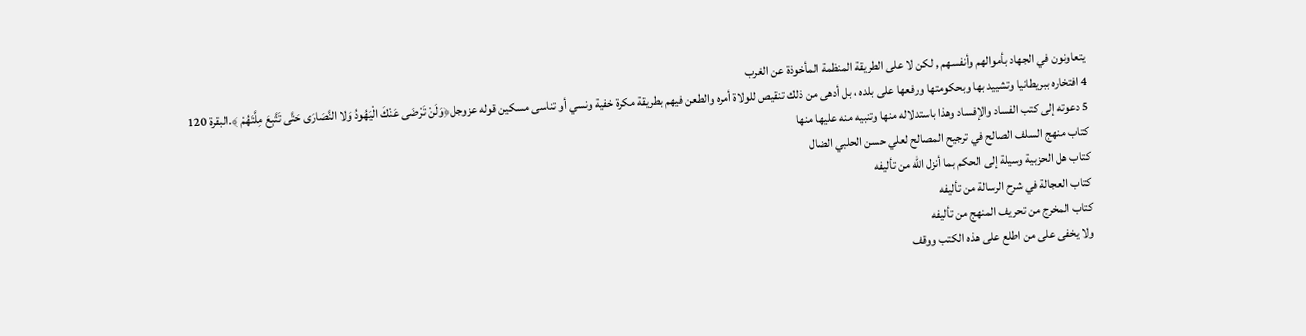يتعاونون في الجهاد بأموالهم وأنفسهم , لكن لا على الطريقة المنظمة المأخوذة عن الغرب
4 افتخاره ببريطانيا وتشييد بها وبحكومتها ورفعها على بلده ، بل أدهى من ذلك تنقيص للولاة أمره والطعن فيهم بطريقة مكرة خفية ونسي أو تناسى مسكين قوله عزوجل﴿وَلَنْ تَرْضَى عَنْكَ الْيَهُودُ وَلا النَّصَارَى حَتَّى تَتَّبِعَ مِلَّتَهُمْ ﴾.البقرة 120
5 دعوته إلى كتب الفساد والإفساد وهذا باستدلاله منها وتنبيه منه عليها منها
كتاب منهج السلف الصالح في ترجيح المصالح لعلي حسن الحلبي الضال
كتاب هل الحزبية وسيلة إلى الحكم بما أنزل الله من تأليفه
كتاب العجالة في شرح الرسالة من تأليفه
كتاب المخرج من تحريف المنهج من تأليفه
ولا يخفى على من اطلع على هذه الكتب ووقف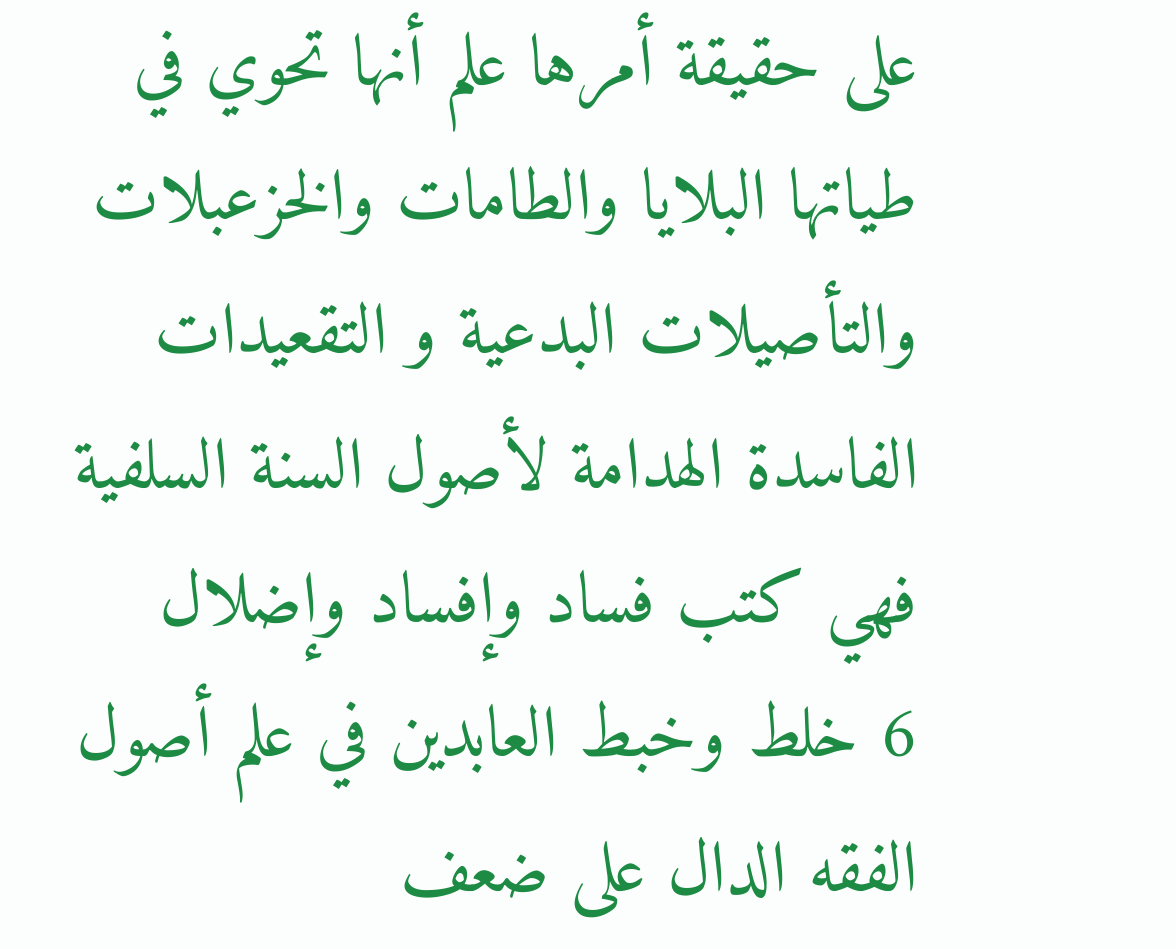على حقيقة أمرها علم أنها تحوي في طياتها البلايا والطامات والخزعبلات والتأصيلات البدعية و التقعيدات الفاسدة الهدامة لأصول السنة السلفية فهي كتب فساد وإفساد وإضلال
6 خلط وخبط العابدين في علم أصول الفقه الدال على ضعف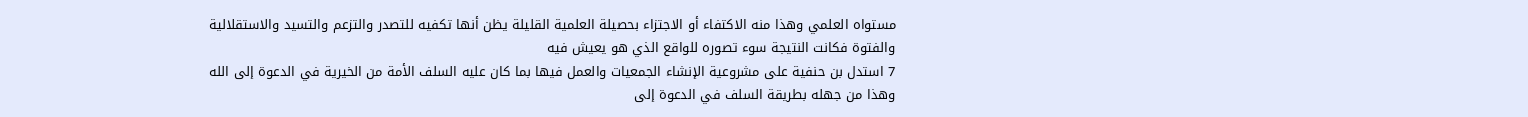مستواه العلمي وهذا منه الاكتفاء أو الاجتزاء بحصيلة العلمية القليلة يظن أنها تكفيه للتصدر والتزعم والتسيد والاستقلالية والفتوة فكانت النتيجة سوء تصوره للواقع الذي هو يعيش فيه
7 استدل بن حنفية على مشروعية الإنشاء الجمعيات والعمل فيها بما كان عليه السلف الأمة من الخيرية في الدعوة إلى الله وهذا من جهله بطريقة السلف في الدعوة إلى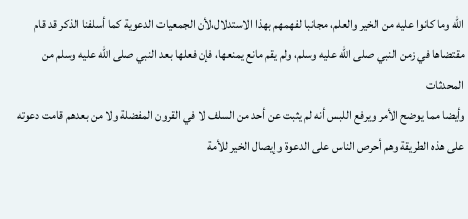الله وما كانوا عليه من الخير والعلم، مجانبا لفهمهم بهذا الاستدلال،لأن الجمعيات الدعوية كما أسلفنا الذكر قد قام مقتضاها في زمن النبي صلى الله عليه وسلم، ولم يقم مانع يمنعها، فإن فعلها بعد النبي صلى الله عليه وسلم من المحدثات
وأيضا مما يوضح الأمر ويرفع اللبس أنه لم يثبت عن أحد من السلف لا في القرون المفضلة ولا من بعدهم قامت دعوته على هذه الطريقة وهم أحرص الناس على الدعوة وإيصال الخير للأمة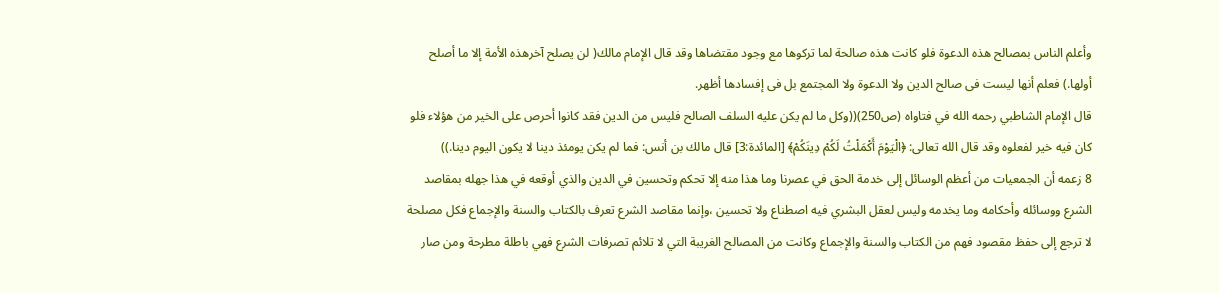وأعلم الناس بمصالح هذه الدعوة فلو كانت هذه صالحة لما تركوها مع وجود مقتضاها وقد قال الإمام مالك( لن يصلح آخرهذه الأمة إلا ما أصلح أولها.) فعلم أنها ليست فى صالح الدين ولا الدعوة ولا المجتمع بل فى إفسادها أظهر.
قال الإمام الشاطبي رحمه الله في فتاواه (ص250)((وكل ما لم يكن عليه السلف الصالح فليس من الدين فقد كانوا أحرص على الخير من هؤلاء فلو كان فيه خير لفعلوه وقد قال الله تعالى: ﴿الْيَوْمَ أَكْمَلْتُ لَكُمْ دِينَكُمْ﴾ [المائدة:3] قال مالك بن أنس: فما لم يكن يومئذ دينا لا يكون اليوم دينا.))
8 زعمه أن الجمعيات من أعظم الوسائل إلى خدمة الحق في عصرنا وما هذا منه إلا تحكم وتحسين في الدين والذي أوقعه في هذا جهله بمقاصد الشرع ووسائله وأحكامه وما يخدمه وليس لعقل البشري فيه اصطناع ولا تحسين ،وإنما مقاصد الشرع تعرف بالكتاب والسنة والإجماع فكل مصلحة لا ترجع إلى حفظ مقصود فهم من الكتاب والسنة والإجماع وكانت من المصالح الغريبة التي لا تلائم تصرفات الشرع فهي باطلة مطرحة ومن صار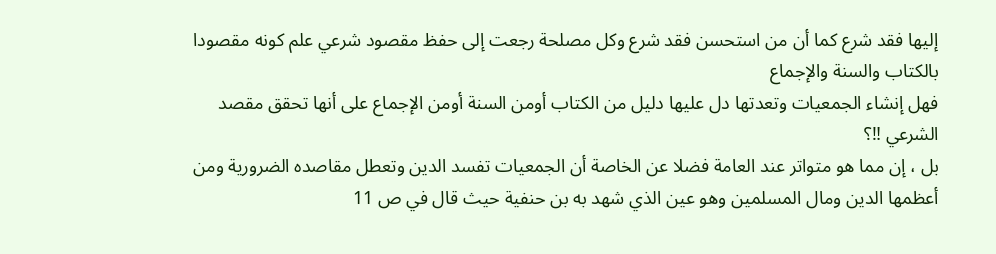إليها فقد شرع كما أن من استحسن فقد شرع وكل مصلحة رجعت إلى حفظ مقصود شرعي علم كونه مقصودا بالكتاب والسنة والإجماع
فهل إنشاء الجمعيات وتعدتها دل عليها دليل من الكتاب أومن السنة أومن الإجماع على أنها تحقق مقصد الشرعي ‼؟
بل ، إن مما هو متواتر عند العامة فضلا عن الخاصة أن الجمعيات تفسد الدين وتعطل مقاصده الضرورية ومن أعظمها الدين ومال المسلمين وهو عين الذي شهد به بن حنفية حيث قال في ص 11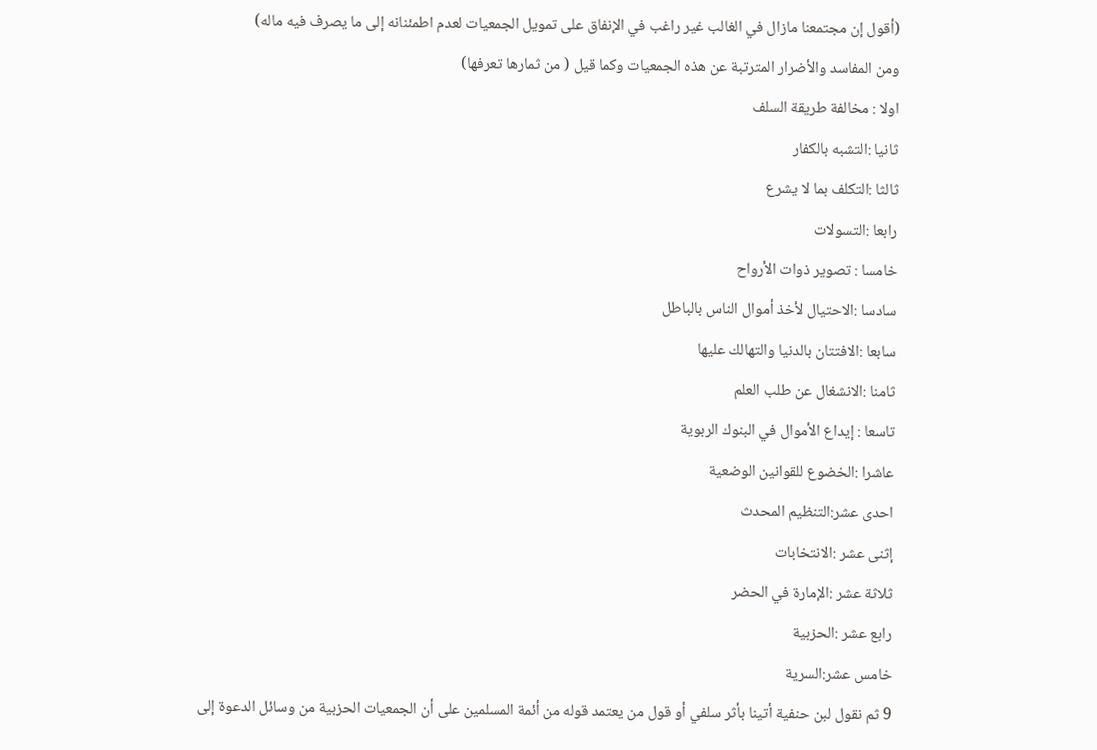(أقول إن مجتمعنا مازال في الغالب غير راغب في الإنفاق على تمويل الجمعيات لعدم اطمئنانه إلى ما يصرف فيه ماله)
ومن المفاسد والأضرار المترتبة عن هذه الجمعيات وكما قيل ( من ثمارها تعرفها)
اولا : مخالفة طريقة السلف
ثانيا :التشبه بالكفار
ثالثا :التكلف بما لا يشرع
رابعا :التسولات
خامسا : تصوير ذوات الأرواح
سادسا :الاحتيال لأخذ أموال الناس بالباطل
سابعا :الافتتان بالدنيا والتهالك عليها
ثامنا :الانشغال عن طلب العلم
تاسعا : إيداع الأموال في البنوك الربوية
عاشرا :الخضوع للقوانين الوضعية
احدى عشر:التنظيم المحدث
إثنى عشر :الانتخابات
ثلاثة عشر :الإمارة في الحضر
رابع عشر :الحزبية
خامس عشر:السرية
9 ثم نقول لبن حنفية أتينا بأثر سلفي أو قول من يعتمد قوله من أئمة المسلمين على أن الجمعيات الحزبية من وسائل الدعوة إلى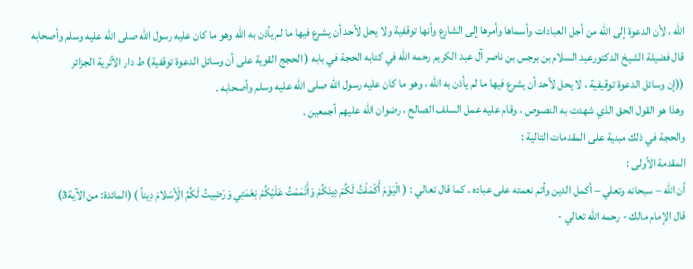الله ، لأن الدعوة إلى الله من أجل العبادات وأسماها وأمرها إلى الشارع وأنها توقفية ولا يحل لأحد أن يشرع فيها ما لم يأذن به الله وهو ما كان عليه رسول الله صلى الله عليه وسلم وأصحابه
قال فضيلة الشيخ الدكتورعبد السلام بن برجس بن ناصر آل عبد الكريم رحمه الله في كتابه الحجة في بابه ( الحجج القوية على أن وسائل الدعوة توقفية) ط دار الأثرية الجزائر
((إن وسائل الدعوة توقيفية ، لا يحل لأحد أن يشرع فيها ما لم يأذن به الله ، وهو ما كان عليه رسول الله صلى الله عليه وسلم وأصحابه .
وهذا هو القول الحق الذي شهدت به النصوص ، وقام عليه عمل السلف الصالح ، رضوان الله عليهم أجمعين .
والحجة في ذلك مبنية على المقدمات التالية :
المقدمة الأولى :
أن الله – سبحانه وتعلي – أكمل الدين وأتم نعمته على عباده . كما قال تعالي : ( الْيَوْمَ أَكْمَلْتُ لَكُمْ دِينَكُمْ وَأَتْمَمْتُ عَلَيْكُمْ نِعْمَتِي وَرَضِيتُ لَكُمُ الْأِسْلامَ دِيناً ) (المائدة: من الآية3)
قال الإمام مالك - رحمه الله تعالي -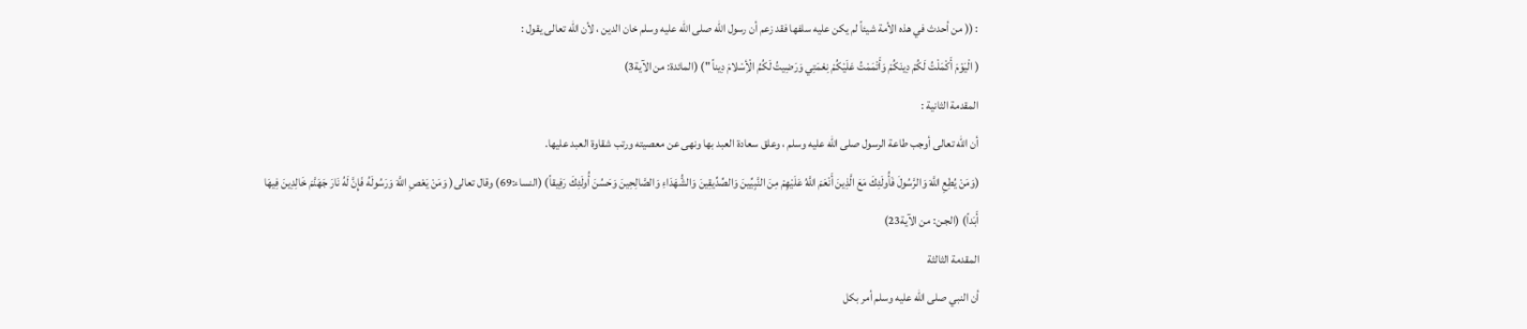: (( من أحدث في هذه الأمة شيئاً لم يكن عليه سلفها فقد زعم أن رسول الله صلى الله عليه وسلم خان الدين ، لأن الله تعالى يقول :
( الْيَوْمَ أَكْمَلْتُ لَكُمْ دِينَكُمْ وَأَتْمَمْتُ عَلَيْكُمْ نِعْمَتِي وَرَضِيتُ لَكُمُ الْأِسْلامَ دِيناً ") (المائدة: من الآية3)
المقدمة الثانية :
أن الله تعالى أوجب طاعة الرسول صلى الله عليه وسلم ، وعلق سعادة العبد بها ونهى عن معصيته ورتب شقاوة العبد عليها.
(وَمَنْ يُطِعِ اللَّهَ وَالرَّسُولَ فَأُولَئِكَ مَعَ الَّذِينَ أَنْعَمَ اللَّهُ عَلَيْهِمْ مِنَ النَّبِيِّينَ وَالصِّدِّيقِينَ وَالشُّهَدَاءِ وَالصَّالِحِينَ وَحَسُنَ أُولَئِكَ رَفِيقاً) (النساء:69) وقال تعالى( وَمَنْ يَعْصِ اللَّهَ وَرَسُولَهُ فَإِنَّ لَهُ نَارَ جَهَنَّمَ خَالِدِينَ فِيهَا أَبَداً) (الجـن: من الآية23)
المقدمة الثالثة
أن النبي صلى الله عليه وسلم أمر بكل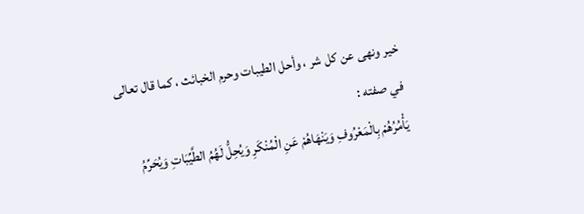خير ونهى عن كل شر ، وأحل الطيبات وحرم الخبائث ، كما قال تعالى في صفته :
يَأْمُرُهُمْ بِالْمَعْرُوفِ وَيَنْهَاهُمْ عَنِ الْمُنْكَرِ وَيُحِلُّ لَهُمُ الطَّيِّبَاتِ وَيُحَرِّمُ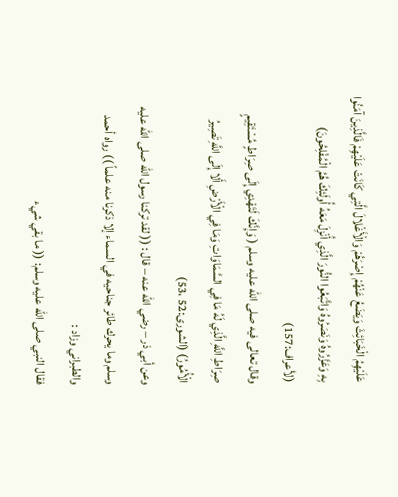عَلَيْهِمُ الْخَبَائِثَ وَيَضَعُ عَنْهُمْ إِصْرَهُمْ وَالْأَغْلالَ الَّتِي كَانَتْ عَلَيْهِمْ فَالَّذِينَ آمَنُوا بِهِ وَعَزَّرُوهُ وَنَصَرُوهُ وَاتَّبَعُوا النُّورَ الَّذِي أُنْزِلَ مَعَهُ أُولَئِكَ هُمُ الْمُفْلِحُونَ) (لأعراف:157)
وقال تعالى فيه صلى الله عليه وسلم ( وَإِنَّكَ لَتَهْدِي إِلَى صِرَاطٍ مُسْتَقِيمٍ صِرَاطِ اللَّهِ الَّذِي لَهُ مَا فِي السَّمَاوَاتِ وَمَا فِي الْأَرْضِ أَلا إِلَى اللَّهِ تَصِيرُ الْأُمُورُ) (الشورى:52 ،53)
وعن أبي ذر – رضي الله عنه – قال : (( لقد تركنا رسول الله صلى الله عليه وسلم وما يحرك طائر جناحيه في السماء إلا ذكرنا منه علماً )) رواه أحمد والطبراني وزاد :
فقال النبي صلى الله عليه وسلم: (( ما بقي شيء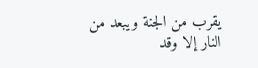يقرب من الجنة ويبعد من النار إلا وقد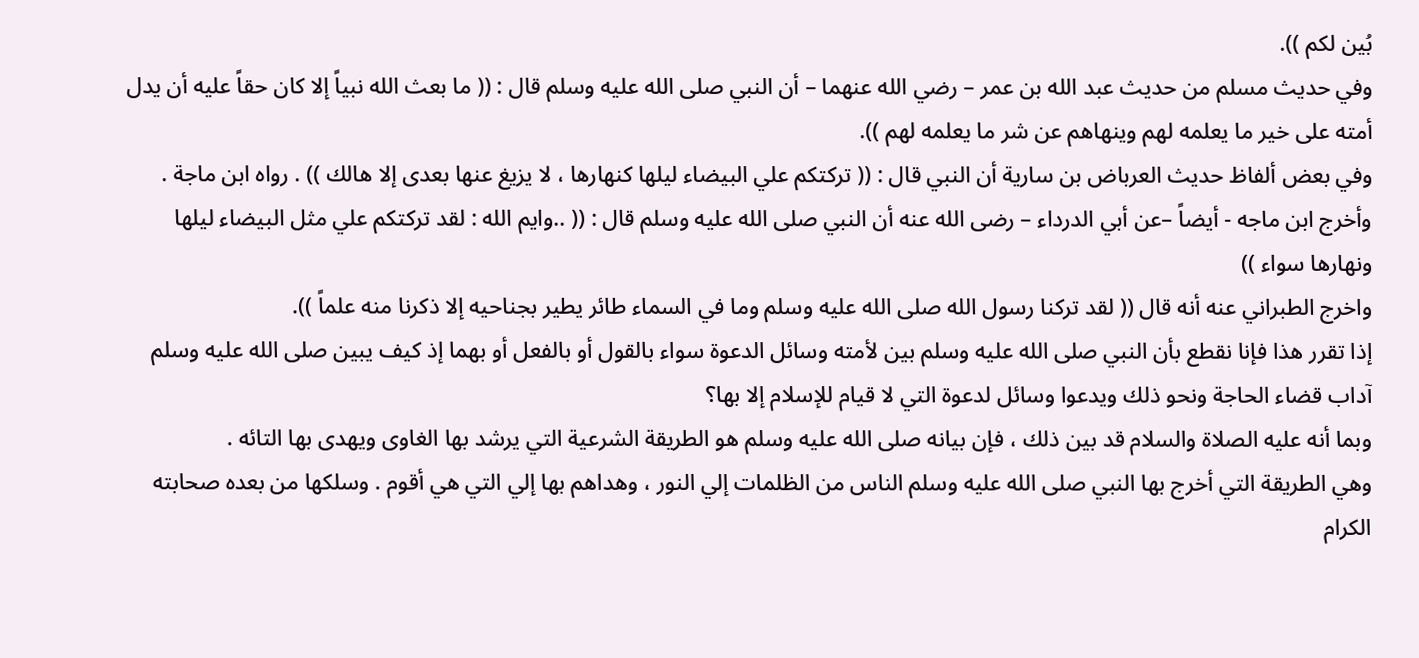بُين لكم )).
وفي حديث مسلم من حديث عبد الله بن عمر – رضي الله عنهما – أن النبي صلى الله عليه وسلم قال : (( ما بعث الله نبياً إلا كان حقاً عليه أن يدل أمته على خير ما يعلمه لهم وينهاهم عن شر ما يعلمه لهم )).
وفي بعض ألفاظ حديث العرباض بن سارية أن النبي قال : (( تركتكم علي البيضاء ليلها كنهارها ، لا يزيغ عنها بعدى إلا هالك )) . رواه ابن ماجة .
وأخرج ابن ماجه - أيضاً –عن أبي الدرداء – رضى الله عنه أن النبي صلى الله عليه وسلم قال : (( ..وايم الله : لقد تركتكم علي مثل البيضاء ليلها ونهارها سواء ))
واخرج الطبراني عنه أنه قال (( لقد تركنا رسول الله صلى الله عليه وسلم وما في السماء طائر يطير بجناحيه إلا ذكرنا منه علماً )).
إذا تقرر هذا فإنا نقطع بأن النبي صلى الله عليه وسلم بين لأمته وسائل الدعوة سواء بالقول أو بالفعل أو بهما إذ كيف يبين صلى الله عليه وسلم آداب قضاء الحاجة ونحو ذلك ويدعوا وسائل لدعوة التي لا قيام للإسلام إلا بها؟
وبما أنه عليه الصلاة والسلام قد بين ذلك ، فإن بيانه صلى الله عليه وسلم هو الطريقة الشرعية التي يرشد بها الغاوى ويهدى بها التائه .
وهي الطريقة التي أخرج بها النبي صلى الله عليه وسلم الناس من الظلمات إلي النور ، وهداهم بها إلي التي هي أقوم . وسلكها من بعده صحابته الكرام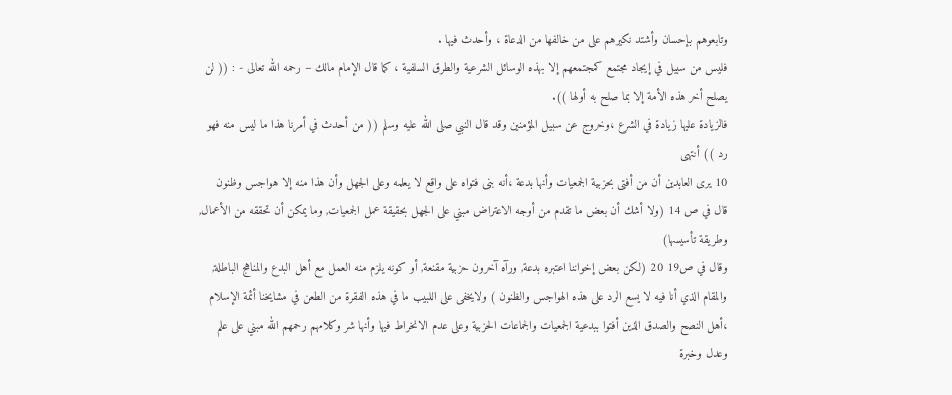وتابعوهم بإحسان وأشتد نكيرهم على من خالفها من الدعاة ، وأحدث فيها .
فليس من سبيل في إيجاد مجتمع كمجتمعهم إلا بهذه الوسائل الشرعية والطرق السلفية ، كما قال الإمام مالك – رحمه الله تعالى - : (( لن يصلح أخر هذه الأمة إلا بما صلح به أولها )).
فالزيادة عليها زيادة في الشرع ،وخروج عن سبيل المؤمنين وقد قال النبي صلى الله عليه وسلم (( من أحدث في أمرنا هذا ما ليس منه فهو رد )) أنتهى
10 يرى العابدين أن من أفتى بحزبية الجمعيات وأنها بدعة ،أنه بنى فتواه على واقع لا يعلمه وعلى الجهل وأن هذا منه إلا هواجس وظنون
قال في ص 14 (ولا أشك أن بعض ما تقدم من أوجه الاعتراض مبني على الجهل بحقيقة عمل الجمعيات, وما يمكن أن تحققه من الأعمال, وطريقة تأسيسها)
وقال في ص19 20 (لكن بعض إخواننا اعتبره بدعة, ورآه آخرون حزبية مقنعة, أو كونه يلزم منه العمل مع أهل البدع والمناهج الباطلة, والمقام الذي أنا فيه لا يسع الرد على هذه الهواجس والظنون ) ولايخفى على اللبيب ما في هذه الفقرة من الطعن في مشايخنا أئمة الإسلام ،أهل النصح والصدق الذين أفتوا ببدعية الجمعيات والجماعات الحزبية وعلى عدم الانخراط فيها وأنها شر وكلامهم رحمهم الله مبني على علم وعدل وخبرة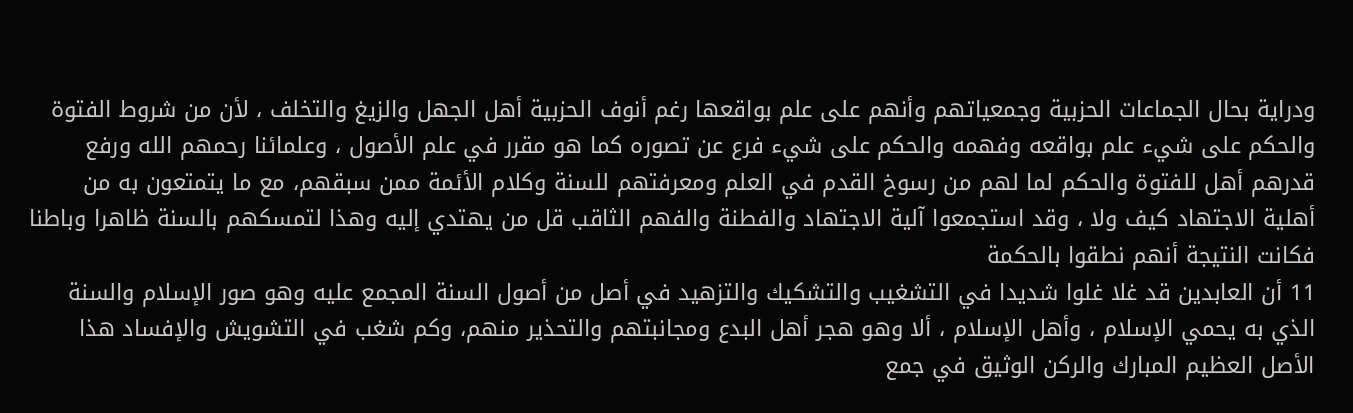ودراية بحال الجماعات الحزبية وجمعياتهم وأنهم على علم بواقعها رغم أنوف الحزبية أهل الجهل والزيغ والتخلف ، لأن من شروط الفتوة والحكم على شيء علم بواقعه وفهمه والحكم على شيء فرع عن تصوره كما هو مقرر في علم الأصول ، وعلمائنا رحمهم الله ورفع قدرهم أهل للفتوة والحكم لما لهم من رسوخ القدم في العلم ومعرفتهم للسنة وكلام الأئمة ممن سبقهم، مع ما يتمتعون به من أهلية الاجتهاد كيف ولا ، وقد استجمعوا آلية الاجتهاد والفطنة والفهم الثاقب قل من يهتدي إليه وهذا لتمسكهم بالسنة ظاهرا وباطنا فكانت النتيجة أنهم نطقوا بالحكمة
11 أن العابدين قد غلا غلوا شديدا في التشغيب والتشكيك والتزهيد في أصل من أصول السنة المجمع عليه وهو صور الإسلام والسنة الذي به يحمي الإسلام ، وأهل الإسلام ، ألا وهو هجر أهل البدع ومجانبتهم والتحذير منهم، وكم شغب في التشويش والإفساد هذا الأصل العظيم المبارك والركن الوثيق في جمع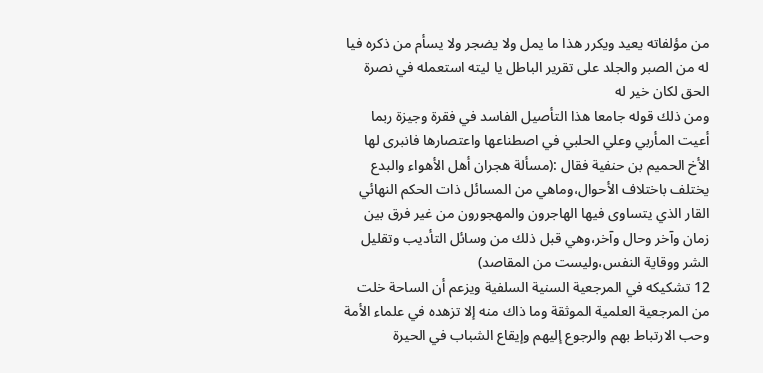من مؤلفاته يعيد ويكرر هذا ما يمل ولا يضجر ولا يسأم من ذكره فيا له من الصبر والجلد على تقرير الباطل يا ليته استعمله في نصرة الحق لكان خير له
ومن ذلك قوله جامعا هذا التأصيل الفاسد في فقرة وجيزة ربما أعيت المأربي وعلي الحلبي في اصطناعها واعتصارها فانبرى لها الأخ الحميم بن حنفية فقال :(مسألة هجران أهل الأهواء والبدع يختلف باختلاف الأحوال،وماهي من المسائل ذات الحكم النهائي القار الذي يتساوى فيها الهاجرون والمهجورون من غير فرق بين زمان وآخر وحال وآخر،وهي قبل ذلك من وسائل التأديب وتقليل الشر ووقاية النفس،وليست من المقاصد)
12 تشكيكه في المرجعية السنية السلفية ويزعم أن الساحة خلت من المرجعية العلمية الموثقة وما ذاك منه إلا تزهده في علماء الأمة وحب الارتباط بهم والرجوع إليهم وإيقاع الشباب في الحيرة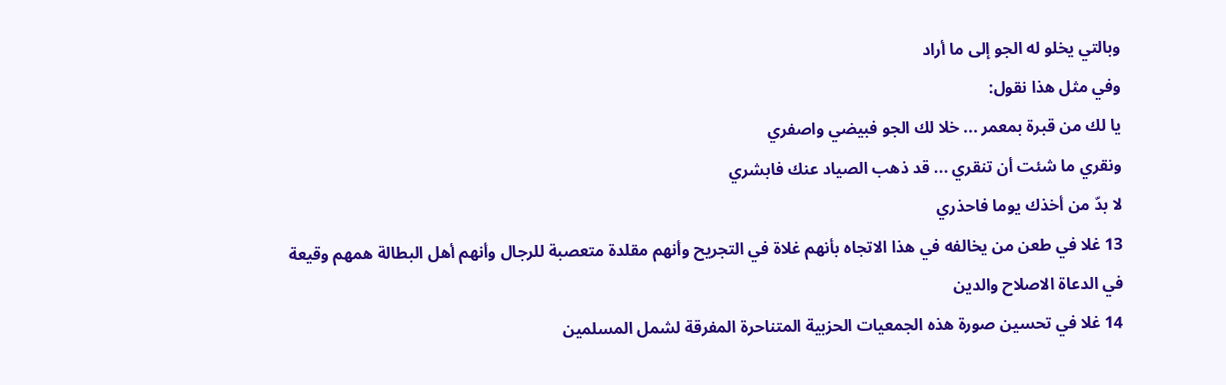وبالتي يخلو له الجو إلى ما أراد
وفي مثل هذا نقول:
يا لك من قبرة بمعمر ... خلا لك الجو فبيضي واصفري
ونقري ما شئت أن تنقري ... قد ذهب الصياد عنك فابشري
لا بدّ من أخذك يوما فاحذري
13 غلا في طعن من يخالفه في هذا الاتجاه بأنهم غلاة في التجريح وأنهم مقلدة متعصبة للرجال وأنهم أهل البطالة همهم وقيعة في الدعاة الاصلاح والدين
14 غلا في تحسين صورة هذه الجمعيات الحزبية المتناحرة المفرقة لشمل المسلمين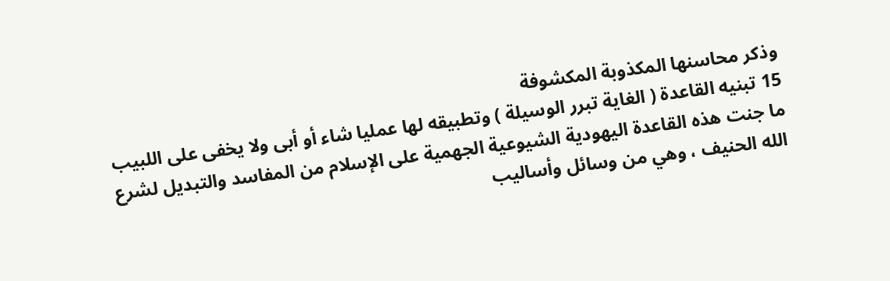وذكر محاسنها المكذوبة المكشوفة
15 تبنيه القاعدة ( الغاية تبرر الوسيلة ) وتطبيقه لها عمليا شاء أو أبى ولا يخفى على اللبيب ما جنت هذه القاعدة اليهودية الشيوعية الجهمية على الإسلام من المفاسد والتبديل لشرع الله الحنيف ، وهي من وسائل وأساليب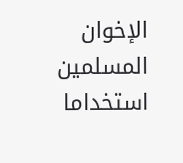الإخوان المسلمين استخداما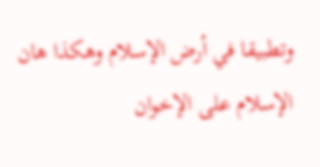وتطبيقا في أرض الإسلام وهكذا هان الإسلام على الإخوان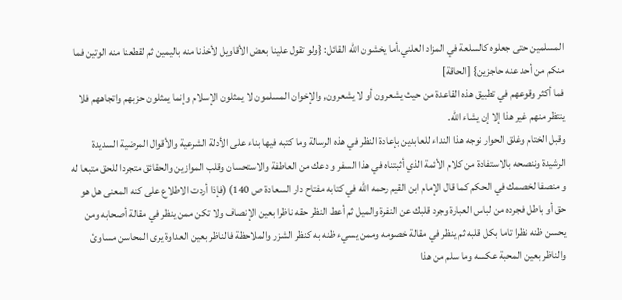المسلمين حتى جعلوه كالسلعة في المزاد العلني،أما يخشون الله القائل: {ولو تقول علينا بعض الأقاويل لأخذنا منه باليمين ثم لقطعنا منه الوتين فما منكم من أحد عنه حاجزين} [الحاقة]
فما أكثر وقوعهم في تطبيق هذه القاعدة من حيث يشعرون أو لا يشعرون, والإخوان المسلمون لا يمثلون الإسلام وإنما يمثلون حزبهم واتجاههم فلا ينتظر منهم غير هذا إلا إن يشاء الله.
وقبل الختام وغلق الحوار نوجه هذا النداء للعابدين بإعادة النظر في هذه الرسالة وما كتبه فيها بناء على الأدلة الشرعية والأقوال المرضية السديدة الرشيدة وننصحه بالاستفادة من كلام الأئمة الذي أثبتناه في هذا السفر و دعك من العاطفة والاستحسان وقلب الموازين والحقائق متجردا للحق متبعا له و منصفا لخصمك في الحكم كما قال الإمام ابن القيم رحمه الله في كتابه مفتاح دار السعادة ص 140) (فإذا أردت الاطلاع على كنه المعنى هل هو حق أو باطل فجرده من لباس العبارة وجرد قلبك عن النفرة والميل ثم أعط النظر حقه ناظرا بعين الإنصاف ولا تكن ممن ينظر في مقالة أصحابه ومن يحسن ظنه نظرا تاما بكل قلبه ثم ينظر في مقالة خصومه وممن يسيء ظنه به كنظر الشزر والملاحظة فالناظر بعين العداوة يرى المحاسن مساوئ والناظر بعين المحبة عكسه وما سلم من هذا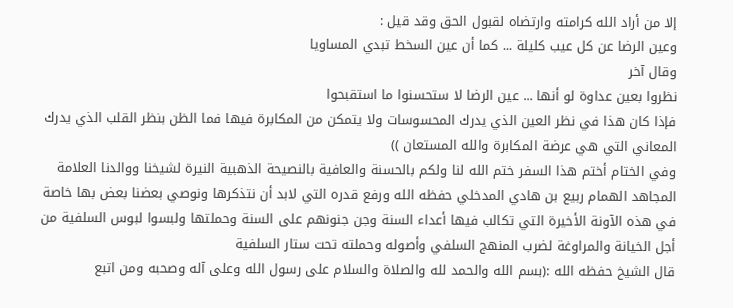إلا من أراد الله كرامته وارتضاه لقبول الحق وقد قيل :
وعين الرضا عن كل عيب كليلة ... كما أن عين السخط تبدي المساويا
وقال آخر
نظروا بعين عداوة لو أنها ... عين الرضا لا ستحسنوا ما استقبحوا
فإذا كان هذا في نظر العين الذي يدرك المحسوسات ولا يتمكن من المكابرة فيها فما الظن بنظر القلب الذي يدرك المعاني التي هي عرضة المكابرة والله المستعان ))
وفي الختام أختم هذا السفر ختم الله لنا ولكم بالحسنة والعافية بالنصيحة الذهبية النيرة لشيخنا ووالدنا العلامة المجاهد الهمام ربيع بن هادي المدخلي حفظه الله ورفع قدره التي لابد أن نتذكرها ونوصي بعضنا بعض بها خاصة في هذه الآونة الأخيرة التي تكالب فيها أعداء السنة وجن جنونهم على السنة وحملتها ولبسوا لبوس السلفية من أجل الخيانة والمراوغة لضرب المنهج السلفي وأصوله وحملته تحت ستار السلفية
قال الشيخ حفظه الله :(بسم الله والحمد لله والصلاة والسلام على رسول الله وعلى آله وصحبه ومن اتبع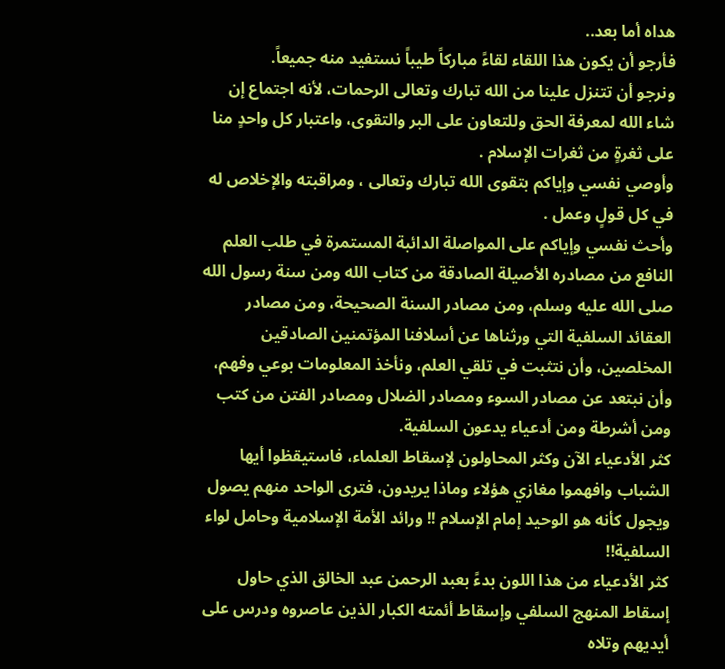هداه أما بعد..
فأرجو أن يكون هذا اللقاء لقاءً مباركاً طيباً نستفيد منه جميعاً.
ونرجو أن تتنزل علينا من الله تبارك وتعالى الرحمات، لأنه اجتماع إن شاء الله لمعرفة الحق وللتعاون على البر والتقوى، واعتبار كل واحدٍ منا على ثغرةٍ من ثغرات الإسلام .
وأوصي نفسي وإياكم بتقوى الله تبارك وتعالى ، ومراقبته والإخلاص له في كل قولٍ وعمل .
وأحث نفسي وإياكم على المواصلة الدائبة المستمرة في طلب العلم النافع من مصادره الأصيلة الصادقة من كتاب الله ومن سنة رسول الله صلى الله عليه وسلم، ومن مصادر السنة الصحيحة، ومن مصادر العقائد السلفية التي ورثناها عن أسلافنا المؤتمنين الصادقين المخلصين، وأن نتثبت في تلقي العلم، ونأخذ المعلومات بوعي وفهم، وأن نبتعد عن مصادر السوء ومصادر الضلال ومصادر الفتن من كتب ومن أشرطة ومن أدعياء يدعون السلفية.
كثر الأدعياء الآن وكثر المحاولون لإسقاط العلماء، فاستيقظوا أيها الشباب وافهموا مغازي هؤلاء وماذا يريدون، فترى الواحد منهم يصول ويجول كأنه هو الوحيد إمام الإسلام !! ورائد الأمة الإسلامية وحامل لواء السلفية!!
كثر الأدعياء من هذا اللون بدءً بعبد الرحمن عبد الخالق الذي حاول إسقاط المنهج السلفي وإسقاط أئمته الكبار الذين عاصروه ودرس على أيديهم وتلاه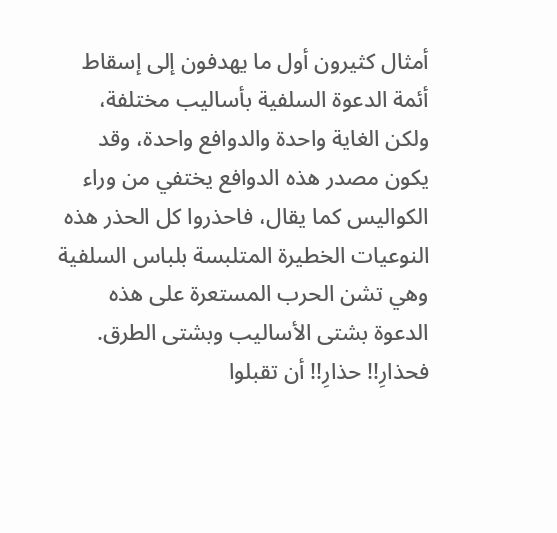أمثال كثيرون أول ما يهدفون إلى إسقاط أئمة الدعوة السلفية بأساليب مختلفة، ولكن الغاية واحدة والدوافع واحدة، وقد يكون مصدر هذه الدوافع يختفي من وراء الكواليس كما يقال، فاحذروا كل الحذر هذه النوعيات الخطيرة المتلبسة بلباس السلفية وهي تشن الحرب المستعرة على هذه الدعوة بشتى الأساليب وبشتى الطرق.
فحذارِ!! حذارِ!! أن تقبلوا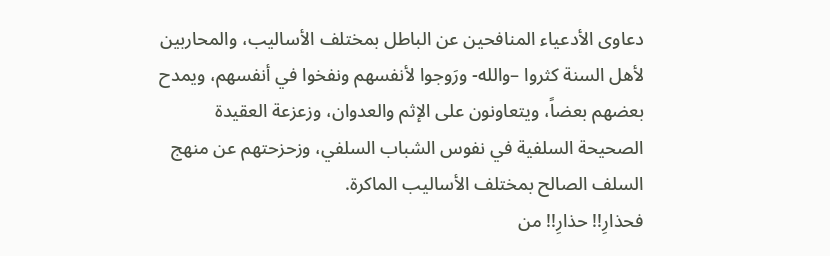دعاوى الأدعياء المنافحين عن الباطل بمختلف الأساليب، والمحاربين لأهل السنة كثروا –والله- ورَوجوا لأنفسهم ونفخوا في أنفسهم، ويمدح بعضهم بعضاً، ويتعاونون على الإثم والعدوان، وزعزعة العقيدة الصحيحة السلفية في نفوس الشباب السلفي، وزحزحتهم عن منهج السلف الصالح بمختلف الأساليب الماكرة.
فحذارِ!! حذارِ!! من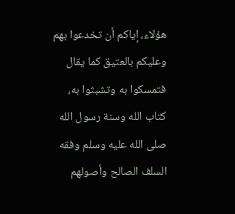هؤلاء، إياكم أن تخدعوا بهم وعليكم بالعتيق كما يقال فتمسكوا به وتشبثوا به، كتاب الله وسنة رسول الله صلى الله عليه وسلم وفقه السلف الصالح وأصولهم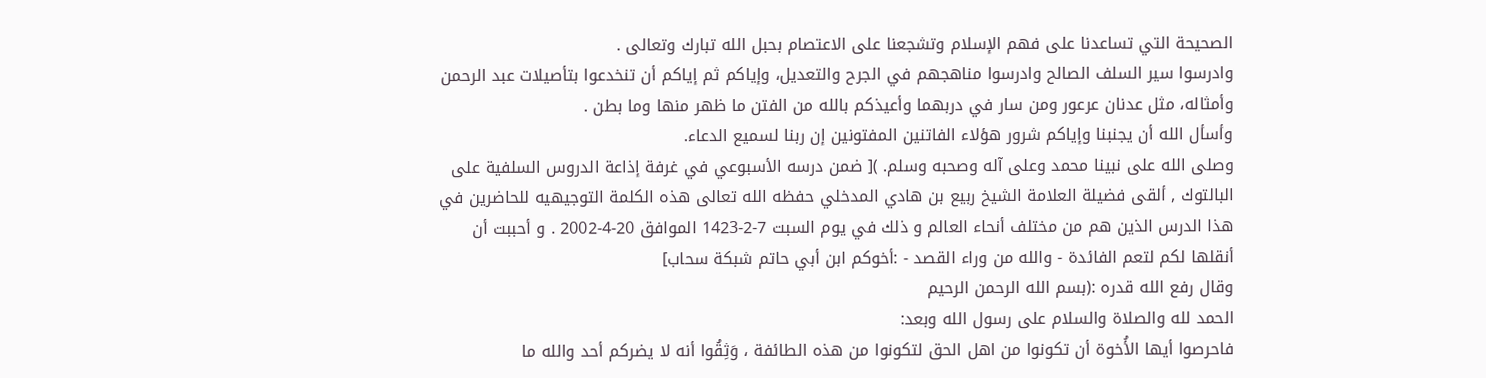الصحيحة التي تساعدنا على فهم الإسلام وتشجعنا على الاعتصام بحبل الله تبارك وتعالى .
وادرسوا سير السلف الصالح وادرسوا مناهجهم في الجرح والتعديل، وإياكم ثم إياكم أن تنخدعوا بتأصيلات عبد الرحمن وأمثاله، مثل عدنان عرعور ومن سار في دربهما وأعيذكم بالله من الفتن ما ظهر منها وما بطن .
وأسأل الله أن يجنبنا وإياكم شرور هؤلاء الفاتنين المفتونين إن ربنا لسميع الدعاء.
وصلى الله على نبينا محمد وعلى آله وصحبه وسلم. )[ ضمن درسه الأسبوعي في غرفة إذاعة الدروس السلفية على البالتوك , ألقى فضيلة العلامة الشيخ ربيع بن هادي المدخلي حفظه الله تعالى هذه الكلمة التوجيهيه للحاضرين في هذا الدرس الذين هم من مختلف أنحاء العالم و ذلك في يوم السبت 7-2-1423 الموافق 20-4-2002 . و أحببت أن أنقلها لكم لتعم الفائدة - والله من وراء القصد - :أخوكم ابن أبي حاتم شبكة سحاب]
وقال رفع الله قدره :(بسم الله الرحمن الرحيم
الحمد لله والصلاة والسلام على رسول الله وبعد:
فاحرصوا أيها الأُخوة أن تكونوا من اهل الحق لتكونوا من هذه الطائفة ، وَثِقُوا أنه لا يضركم أحد والله ما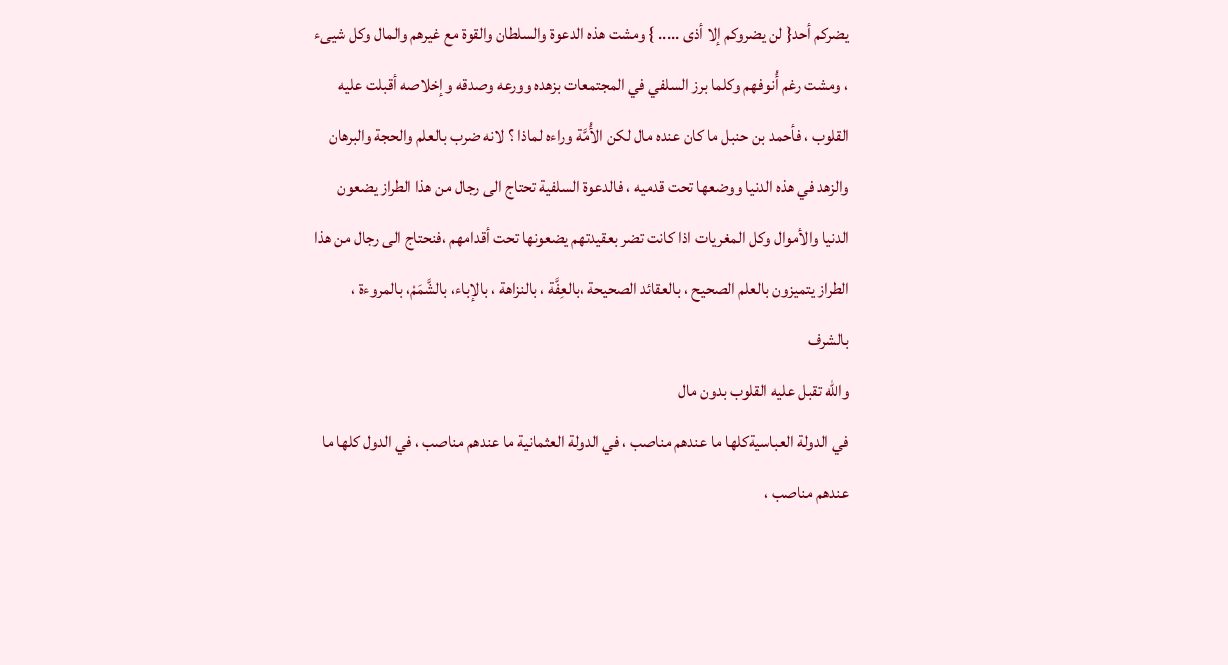يضركم أحد{ لن يضروكم إلا أذى ..... } ومشت هذه الدعوة والسلطان والقوة مع غيرهم والمال وكل شيىء ، ومشت رغم أُنوفهم وكلما برز السلفي في المجتمعات بزهده وورعه وصدقه وإخلاصه أقبلت عليه القلوب ، فأحمد بن حنبل ما كان عنده مال لكن الأُمَّة وراءه لماذا ؟ لانه ضرب بالعلم والحجة والبرهان والزهد في هذه الدنيا ووضعها تحت قدميه ، فالدعوة السلفية تحتاج الى رجال من هذا الطراز يضعون الدنيا والأموال وكل المغريات اذا كانت تضر بعقيدتهم يضعونها تحت أقدامهم ،فنحتاج الى رجال من هذا الطراز يتميزون بالعلم الصحيح ، بالعقائد الصحيحة ،بالعِفَّة ، بالنزاهة ، بالإباء، بالشَّمَمْ، بالمروءة ، بالشرف
والله تقبل عليه القلوب بدون مال
في الدولة العباسيةكلها ما عندهم مناصب ، في الدولة العثمانية ما عندهم مناصب ، في الدول كلها ما عندهم مناصب ،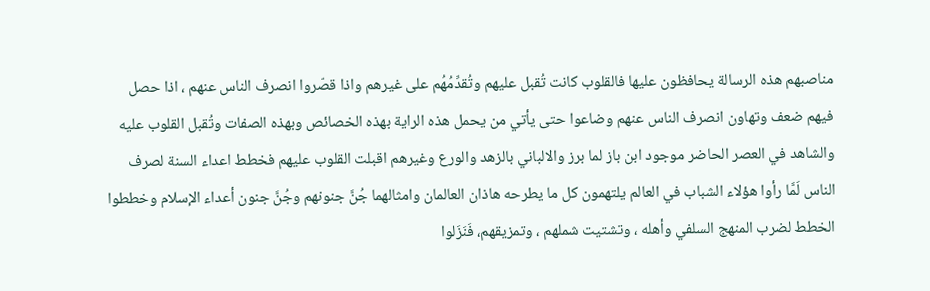مناصبهم هذه الرسالة يحافظون عليها فالقلوب كانت تُقبل عليهم وتُقدِّمُهُم على غيرهم واذا قصّروا انصرف الناس عنهم ، اذا حصل فيهم ضعف وتهاون انصرف الناس عنهم وضاعوا حتى يأتي من يحمل هذه الراية بهذه الخصائص وبهذه الصفات وتُقبل القلوب عليه
والشاهد في العصر الحاضر موجود ابن باز لما برز والالباني بالزهد والورع وغيرهم اقبلت القلوب عليهم فخطط اعداء السنة لصرف الناس لَمَّا رأوا هؤلاء الشباب في العالم يلتهمون كل ما يطرحه هاذان العالمان وامثالهما جُنَّ جنونهم وجُنَّ جنون أعداء الإسلام وخططوا الخطط لضرب المنهج السلفي وأهله ، وتشتيت شملهم ، وتمزيقهم، فَنَزَلوا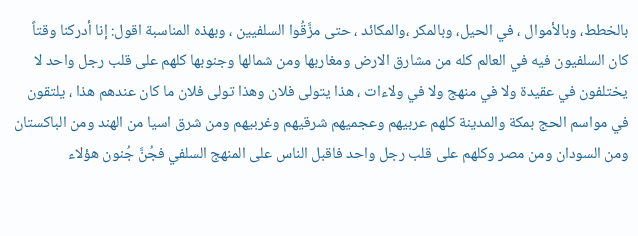بالخطط، وبالأموال ، في الحيل، وبالمكر ،والمكائد ، حتى مزَّقُوا السلفيين ، وبهذه المناسبة اقول: إنا أدركنا وقتاً كان السلفيون فيه في العالم كله من مشارق الارض ومغاربها ومن شمالها وجنوبها كلهم على قلب رجل واحد لا يختلفون في عقيدة ولا في منهج ولا في ولاءات ، هذا يتولى فلان وهذا تولى فلان ما كان عندهم هذا ، يلتقون في مواسم الحج بمكة والمدينة كلهم عربيهم وعجميهم شرقيهم وغربيهم ومن شرق اسيا من الهند ومن الباكستان ومن السودان ومن مصر وكلهم على قلب رجل واحد فاقبل الناس على المنهج السلفي فجُنَّ جُنون هؤلاء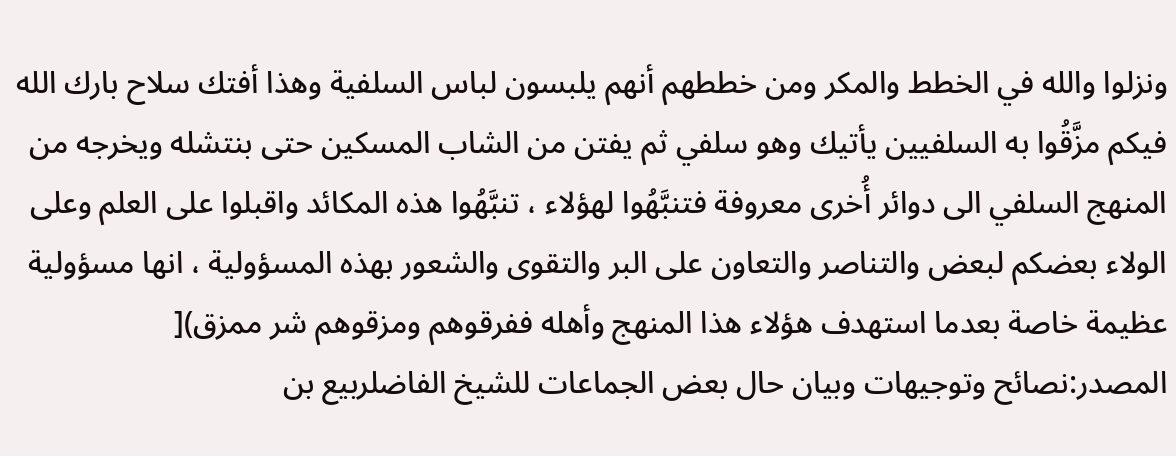ونزلوا والله في الخطط والمكر ومن خططهم أنهم يلبسون لباس السلفية وهذا أفتك سلاح بارك الله فيكم مزَّقُوا به السلفيين يأتيك وهو سلفي ثم يفتن من الشاب المسكين حتى بنتشله ويخرجه من المنهج السلفي الى دوائر أُخرى معروفة فتنبَّهُوا لهؤلاء ، تنبَّهُوا هذه المكائد واقبلوا على العلم وعلى الولاء بعضكم لبعض والتناصر والتعاون على البر والتقوى والشعور بهذه المسؤولية ، انها مسؤولية عظيمة خاصة بعدما استهدف هؤلاء هذا المنهج وأهله ففرقوهم ومزقوهم شر ممزق)[ المصدر:نصائح وتوجيهات وبيان حال بعض الجماعات للشيخ الفاضلربيع بن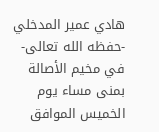هادي عمير المدخلي
-حفظه الله تعالى-في مخيم الأصالة بمنى مساء يوم الخميس الموافق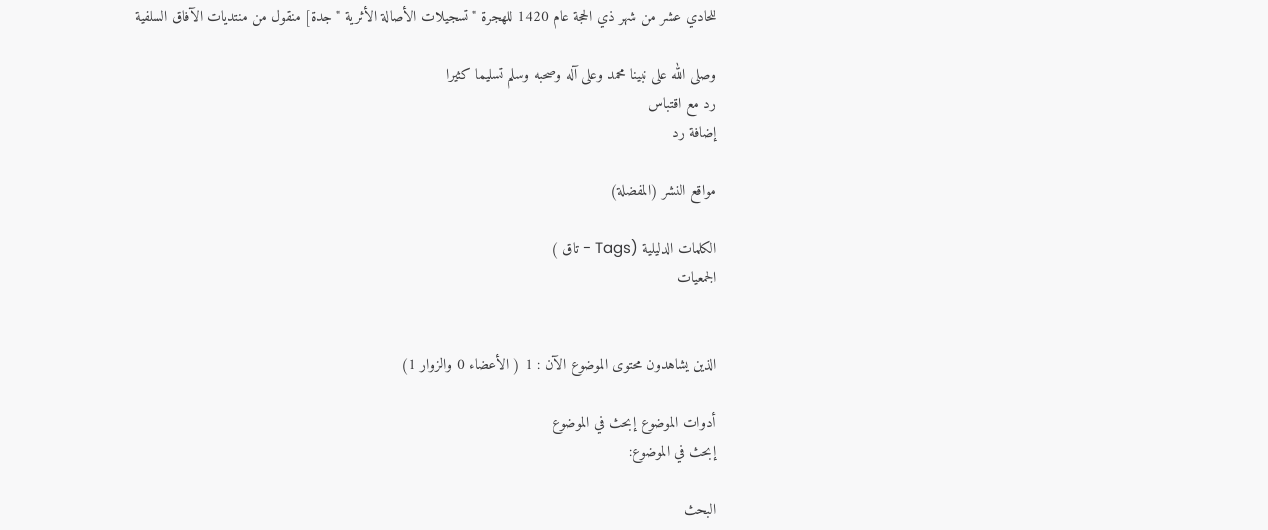للحادي عشر من شهر ذي الحجة عام 1420 للهجرة "تسجيلات الأصالة الأثرية "جدة] منقول من منتديات الآفاق السلفية

وصلى الله على نبينا محمد وعلى آله وصحبه وسلم تسليما كثيرا
رد مع اقتباس
إضافة رد

مواقع النشر (المفضلة)

الكلمات الدليلية (Tags - تاق )
الجمعيات


الذين يشاهدون محتوى الموضوع الآن : 1 ( الأعضاء 0 والزوار 1)

أدوات الموضوع إبحث في الموضوع
إبحث في الموضوع:

البحث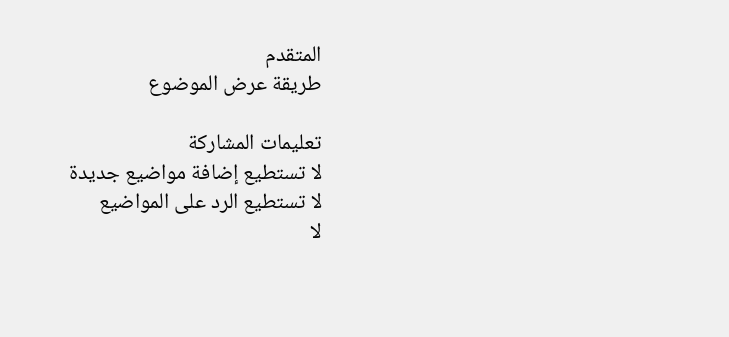المتقدم
طريقة عرض الموضوع

تعليمات المشاركة
لا تستطيع إضافة مواضيع جديدة
لا تستطيع الرد على المواضيع
لا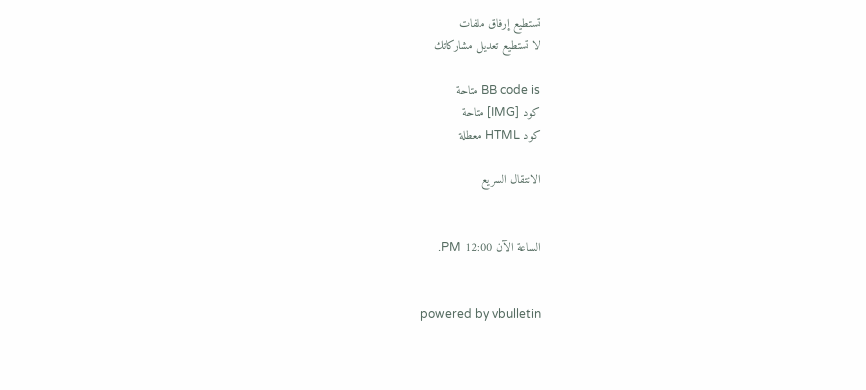تستطيع إرفاق ملفات
لا تستطيع تعديل مشاركاتك

BB code is متاحة
كود [IMG] متاحة
كود HTML معطلة

الانتقال السريع


الساعة الآن 12:00 PM.


powered by vbulletin